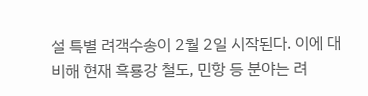설 특별 려객수송이 2월 2일 시작된다. 이에 대비해 현재 흑룡강 철도, 민항 등 분야는 려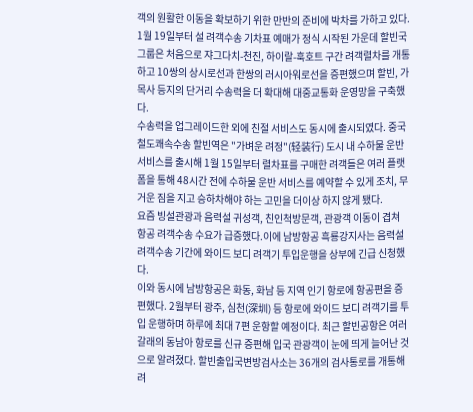객의 원활한 이동을 확보하기 위한 만반의 준비에 박차를 가하고 있다.
1월 19일부터 설 려객수송 기차표 예매가 정식 시작된 가운데 할빈국그룹은 처음으로 쟈그다치-천진, 하이랄-훅호트 구간 려객렬차를 개통하고 10쌍의 상시로선과 한쌍의 러시아워로선을 증편했으며 할빈, 가목사 등지의 단거리 수송력을 더 확대해 대중교통화 운영망을 구축했다.
수송력을 업그레이드한 외에 친절 서비스도 동시에 출시되였다. 중국철도쾌속수송 할빈역은 "가벼운 려정"(轻装行) 도시 내 수하물 운반 서비스를 출시해 1월 15일부터 렬차표를 구매한 려객들은 여러 플랫폼을 통해 48시간 전에 수하물 운반 서비스를 예약할 수 있게 조치, 무거운 짐을 지고 승하차해야 하는 고민을 더이상 하지 않게 됐다.
요즘 빙설관광과 음력설 귀성객, 친인척방문객, 관광객 이동이 겹쳐 항공 려객수송 수요가 급증했다.이에 남방항공 흑룡강지사는 음력설 려객수송 기간에 와이드 보디 려객기 투입운행을 상부에 긴급 신청했다.
이와 동시에 남방항공은 화동, 화남 등 지역 인기 항로에 항공편을 증편했다. 2월부터 광주, 심천(深圳) 등 항로에 와이드 보디 려객기를 투입 운행하며 하루에 최대 7편 운항할 예정이다. 최근 할빈공항은 여러갈래의 동남아 항로를 신규 증편해 입국 관광객이 눈에 띄게 늘어난 것으로 알려졌다. 할빈출입국변방검사소는 36개의 검사통로를 개통해 려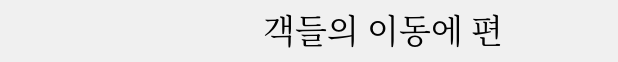객들의 이동에 편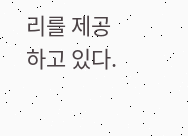리를 제공하고 있다.